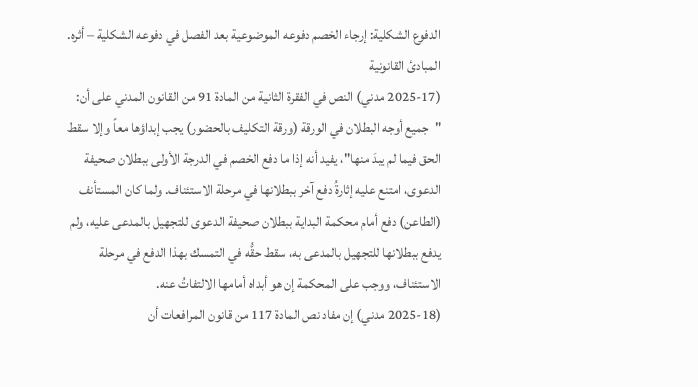الدفوع الشكلية: إرجاء الخصم دفوعه الموضوعية بعد الفصل في دفوعه الشكلية – أثره.
المبادئ القانونية
(2025-17 مدني) النص في الفقرة الثانية من المادة 91 من القانون المدني على أن: "جميع أوجه البطلان في الورقة (ورقة التكليف بالحضور) يجب إبداؤها معاً وإلا سقط الحق فيما لم يبدَ منها"، يفيد أنه إذا ما دفع الخصم في الدرجة الأولى ببطلان صحيفة الدعوى، امتنع عليه إثارةُ دفع آخر ببطلانها في مرحلة الاستئناف. ولما كان المستأنف (الطاعن) دفع أمام محكمة البداية ببطلان صحيفة الدعوى للتجهيل بالمدعى عليه، ولم يدفع ببطلانها للتجهيل بالمدعى به، سقط حقُّه في التمسك بهذا الدفع في مرحلة الاستئناف، ووجب على المحكمة إن هو أبداه أمامها الالتفاتُ عنه.
(2025-18 مدني) إن مفاد نص المادة 117 من قانون المرافعات أن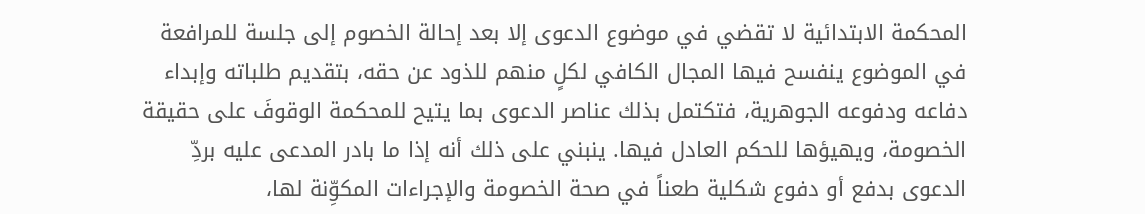المحكمة الابتدائية لا تقضي في موضوع الدعوى إلا بعد إحالة الخصوم إلى جلسة للمرافعة في الموضوع ينفسح فيها المجال الكافي لكلٍ منهم للذود عن حقه، بتقديم طلباته وإبداء دفاعه ودفوعه الجوهرية، فتكتمل بذلك عناصر الدعوى بما يتيح للمحكمة الوقوفَ على حقيقة الخصومة، ويهيؤها للحكم العادل فيها. ينبني على ذلك أنه إذا ما بادر المدعى عليه بردِّ الدعوى بدفع أو دفوع شكلية طعناً في صحة الخصومة والإجراءات المكوِّنة لها،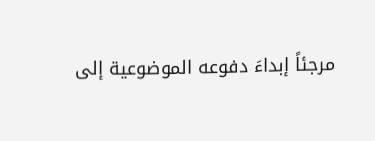مرجئاً إبداءَ دفوعه الموضوعية إلى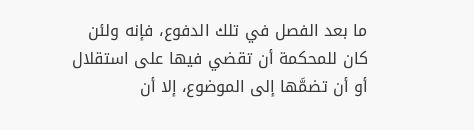ما بعد الفصل في تلك الدفوع، فإنه ولئن كان للمحكمة أن تقضي فيها على استقلال أو أن تضمَّها إلى الموضوع، إلا أن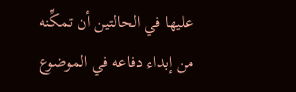عليها في الحالتين أن تمكِّنه من إبداء دفاعه في الموضوع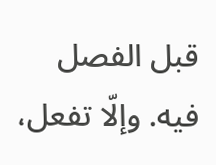قبل الفصل فيه. وإلّا تفعل،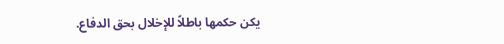يكن حكمها باطلاً للإخلال بحق الدفاع.